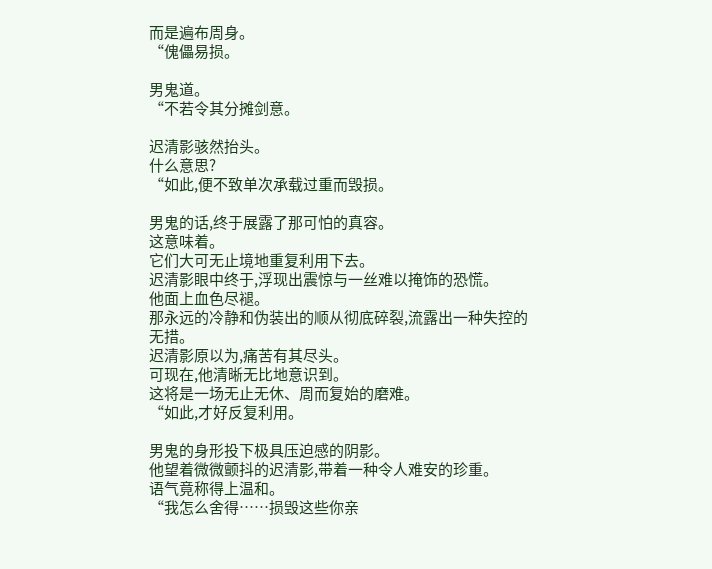而是遍布周身。
“傀儡易损。

男鬼道。
“不若令其分摊剑意。

迟清影骇然抬头。
什么意思?
“如此,便不致单次承载过重而毁损。

男鬼的话,终于展露了那可怕的真容。
这意味着。
它们大可无止境地重复利用下去。
迟清影眼中终于,浮现出震惊与一丝难以掩饰的恐慌。
他面上血色尽褪。
那永远的冷静和伪装出的顺从彻底碎裂,流露出一种失控的无措。
迟清影原以为,痛苦有其尽头。
可现在,他清晰无比地意识到。
这将是一场无止无休、周而复始的磨难。
“如此,才好反复利用。

男鬼的身形投下极具压迫感的阴影。
他望着微微颤抖的迟清影,带着一种令人难安的珍重。
语气竟称得上温和。
“我怎么舍得……损毁这些你亲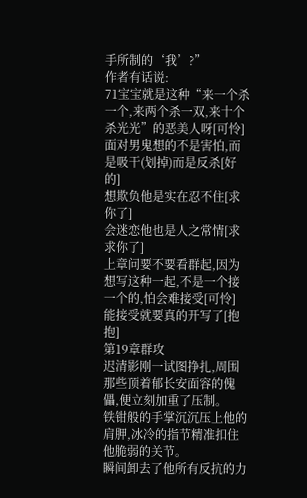手所制的‘我’?”
作者有话说:
71宝宝就是这种“来一个杀一个,来两个杀一双,来十个杀光光”的恶美人呀[可怜]
面对男鬼想的不是害怕,而是吸干(划掉)而是反杀[好的]
想欺负他是实在忍不住[求你了]
会迷恋他也是人之常情[求求你了]
上章问要不要看群起,因为想写这种一起,不是一个接一个的,怕会难接受[可怜]
能接受就要真的开写了[抱抱]
第19章群攻
迟清影刚一试图挣扎,周围那些顶着郁长安面容的傀儡,便立刻加重了压制。
铁钳般的手掌沉沉压上他的肩胛,冰冷的指节精准扣住他脆弱的关节。
瞬间卸去了他所有反抗的力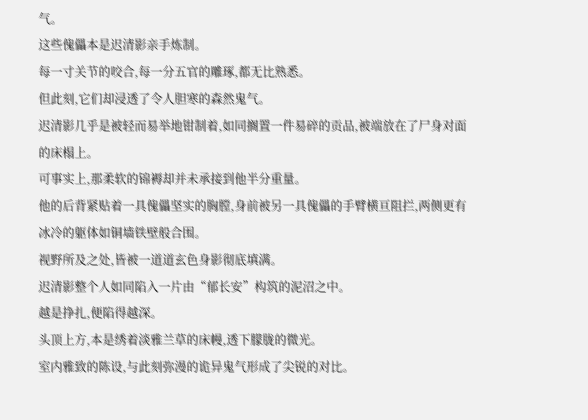气。
这些傀儡本是迟清影亲手炼制。
每一寸关节的咬合,每一分五官的雕琢,都无比熟悉。
但此刻,它们却浸透了令人胆寒的森然鬼气。
迟清影几乎是被轻而易举地钳制着,如同搁置一件易碎的贡品,被端放在了尸身对面的床榻上。
可事实上,那柔软的锦褥却并未承接到他半分重量。
他的后背紧贴着一具傀儡坚实的胸膛,身前被另一具傀儡的手臂横亘阻拦,两侧更有冰冷的躯体如铜墙铁壁般合围。
视野所及之处,皆被一道道玄色身影彻底填满。
迟清影整个人如同陷入一片由“郁长安”构筑的泥沼之中。
越是挣扎,便陷得越深。
头顶上方,本是绣着淡雅兰草的床幔,透下朦胧的微光。
室内雅致的陈设,与此刻弥漫的诡异鬼气形成了尖锐的对比。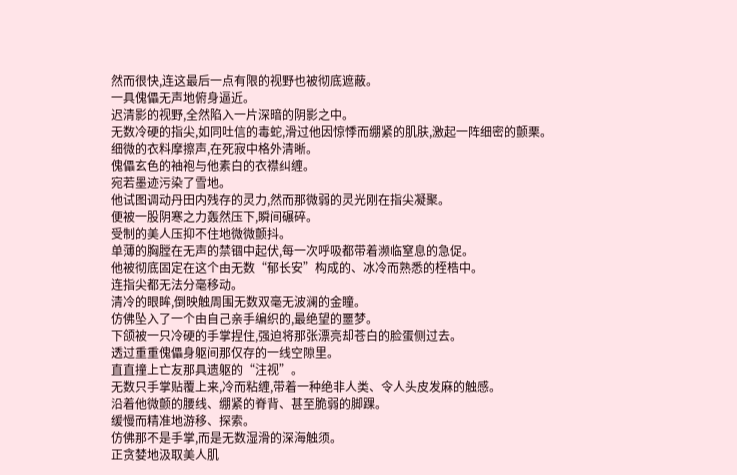然而很快,连这最后一点有限的视野也被彻底遮蔽。
一具傀儡无声地俯身逼近。
迟清影的视野,全然陷入一片深暗的阴影之中。
无数冷硬的指尖,如同吐信的毒蛇,滑过他因惊悸而绷紧的肌肤,激起一阵细密的颤栗。
细微的衣料摩擦声,在死寂中格外清晰。
傀儡玄色的袖袍与他素白的衣襟纠缠。
宛若墨迹污染了雪地。
他试图调动丹田内残存的灵力,然而那微弱的灵光刚在指尖凝聚。
便被一股阴寒之力轰然压下,瞬间碾碎。
受制的美人压抑不住地微微颤抖。
单薄的胸膛在无声的禁锢中起伏,每一次呼吸都带着濒临窒息的急促。
他被彻底固定在这个由无数“郁长安”构成的、冰冷而熟悉的桎梏中。
连指尖都无法分毫移动。
清冷的眼眸,倒映触周围无数双毫无波澜的金瞳。
仿佛坠入了一个由自己亲手编织的,最绝望的噩梦。
下颌被一只冷硬的手掌捏住,强迫将那张漂亮却苍白的脸蛋侧过去。
透过重重傀儡身躯间那仅存的一线空隙里。
直直撞上亡友那具遗躯的“注视”。
无数只手掌贴覆上来,冷而粘缠,带着一种绝非人类、令人头皮发麻的触感。
沿着他微颤的腰线、绷紧的脊背、甚至脆弱的脚踝。
缓慢而精准地游移、探索。
仿佛那不是手掌,而是无数湿滑的深海触须。
正贪婪地汲取美人肌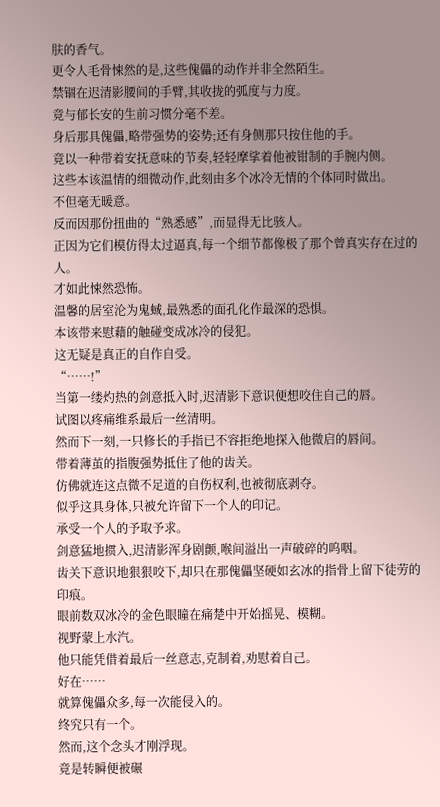肤的香气。
更令人毛骨悚然的是,这些傀儡的动作并非全然陌生。
禁锢在迟清影腰间的手臂,其收拢的弧度与力度。
竟与郁长安的生前习惯分毫不差。
身后那具傀儡,略带强势的姿势;还有身侧那只按住他的手。
竟以一种带着安抚意味的节奏,轻轻摩挲着他被钳制的手腕内侧。
这些本该温情的细微动作,此刻由多个冰冷无情的个体同时做出。
不但毫无暖意。
反而因那份扭曲的“熟悉感”,而显得无比骇人。
正因为它们模仿得太过逼真,每一个细节都像极了那个曾真实存在过的人。
才如此悚然恐怖。
温馨的居室沦为鬼蜮,最熟悉的面孔化作最深的恐惧。
本该带来慰藉的触碰变成冰冷的侵犯。
这无疑是真正的自作自受。
“……!”
当第一缕灼热的剑意抵入时,迟清影下意识便想咬住自己的唇。
试图以疼痛维系最后一丝清明。
然而下一刻,一只修长的手指已不容拒绝地探入他微启的唇间。
带着薄茧的指腹强势抵住了他的齿关。
仿佛就连这点微不足道的自伤权利,也被彻底剥夺。
似乎这具身体,只被允许留下一个人的印记。
承受一个人的予取予求。
剑意猛地掼入,迟清影浑身剧颤,喉间溢出一声破碎的呜咽。
齿关下意识地狠狠咬下,却只在那傀儡坚硬如玄冰的指骨上留下徒劳的印痕。
眼前数双冰冷的金色眼瞳在痛楚中开始摇晃、模糊。
视野蒙上水汽。
他只能凭借着最后一丝意志,克制着,劝慰着自己。
好在……
就算傀儡众多,每一次能侵入的。
终究只有一个。
然而,这个念头才刚浮现。
竟是转瞬便被碾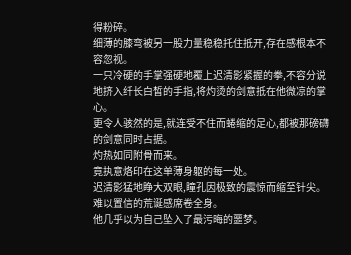得粉碎。
细薄的膝弯被另一股力量稳稳托住抵开,存在感根本不容忽视。
一只冷硬的手掌强硬地覆上迟清影紧握的拳,不容分说地挤入纤长白皙的手指,将灼烫的剑意抵在他微凉的掌心。
更令人骇然的是,就连受不住而蜷缩的足心,都被那磅礴的剑意同时占据。
灼热如同附骨而来。
竟执意烙印在这单薄身躯的每一处。
迟清影猛地睁大双眼,瞳孔因极致的震惊而缩至针尖。
难以置信的荒诞感席卷全身。
他几乎以为自己坠入了最污晦的噩梦。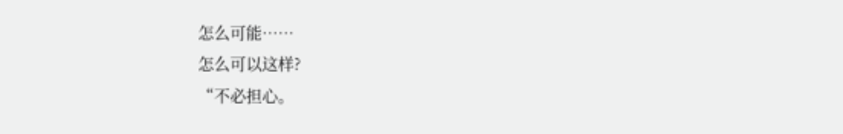怎么可能……
怎么可以这样?
“不必担心。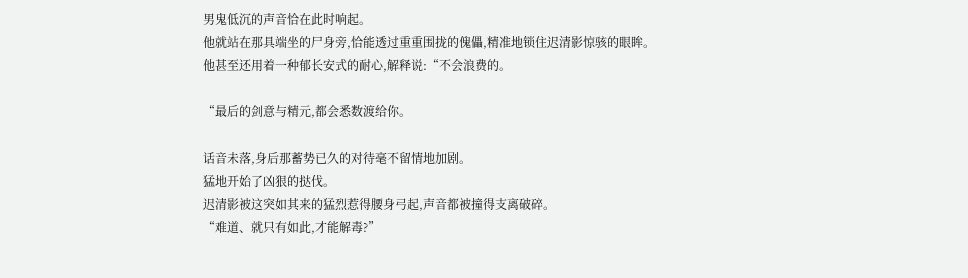男鬼低沉的声音恰在此时响起。
他就站在那具端坐的尸身旁,恰能透过重重围拢的傀儡,精准地锁住迟清影惊骇的眼眸。
他甚至还用着一种郁长安式的耐心,解释说:“不会浪费的。

“最后的剑意与精元,都会悉数渡给你。

话音未落,身后那蓄势已久的对待毫不留情地加剧。
猛地开始了凶狠的挞伐。
迟清影被这突如其来的猛烈惹得腰身弓起,声音都被撞得支离破碎。
“难道、就只有如此,才能解毒?”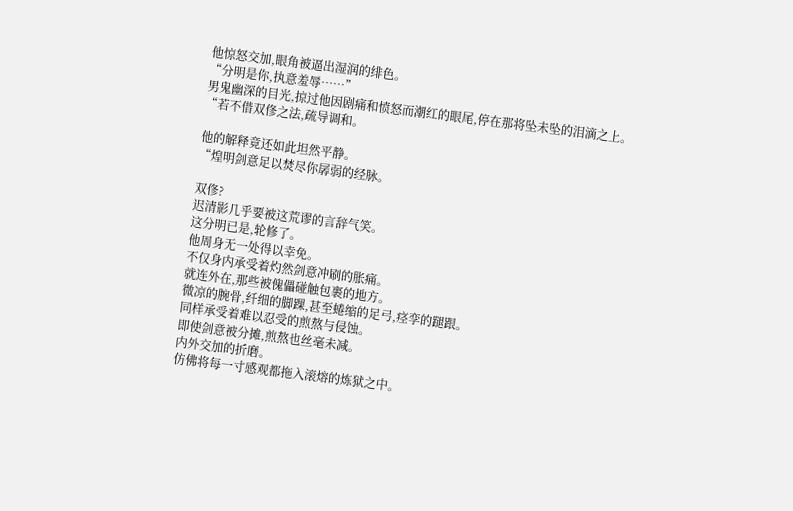他惊怒交加,眼角被逼出湿润的绯色。
“分明是你,执意羞辱……”
男鬼幽深的目光,掠过他因剧痛和愤怒而潮红的眼尾,停在那将坠未坠的泪滴之上。
“若不借双俢之法,疏导调和。

他的解释竟还如此坦然平静。
“煌明剑意足以焚尽你孱弱的经脉。

双俢?
迟清影几乎要被这荒谬的言辞气笑。
这分明已是,轮修了。
他周身无一处得以幸免。
不仅身内承受着灼然剑意冲刷的胀痛。
就连外在,那些被傀儡碰触包裹的地方。
微凉的腕骨,纤细的脚踝,甚至蜷缩的足弓,痉孪的蹆跟。
同样承受着难以忍受的煎熬与侵蚀。
即使剑意被分摊,煎熬也丝毫未减。
内外交加的折磨。
仿佛将每一寸感观都拖入滚熔的炼狱之中。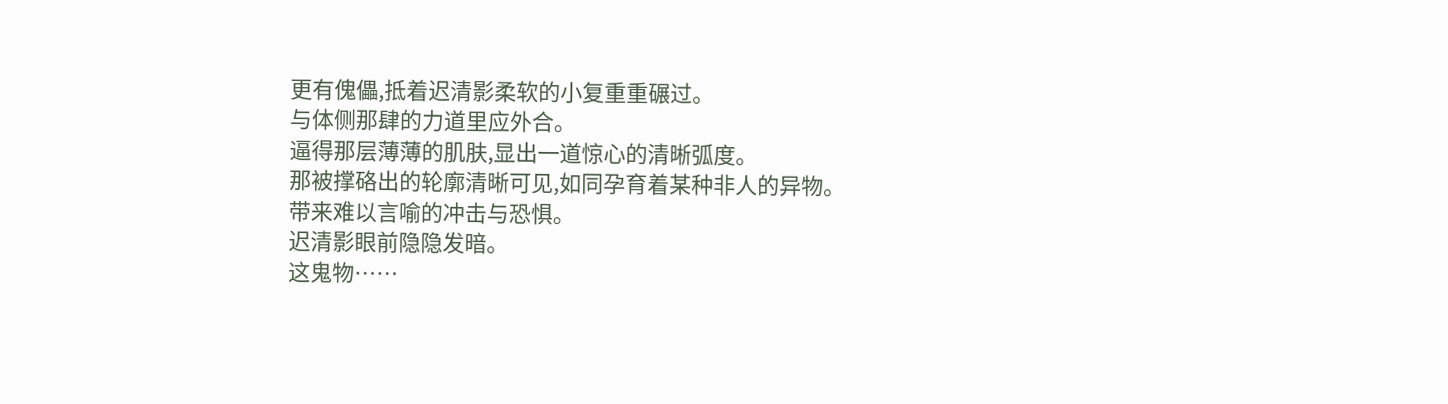更有傀儡,抵着迟清影柔软的小复重重碾过。
与体侧那肆的力道里应外合。
逼得那层薄薄的肌肤,显出一道惊心的清晰弧度。
那被撑硌出的轮廓清晰可见,如同孕育着某种非人的异物。
带来难以言喻的冲击与恐惧。
迟清影眼前隐隐发暗。
这鬼物……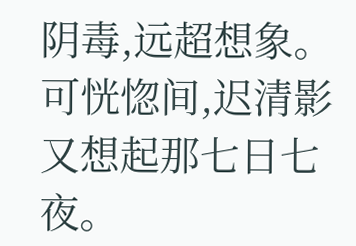阴毒,远超想象。
可恍惚间,迟清影又想起那七日七夜。